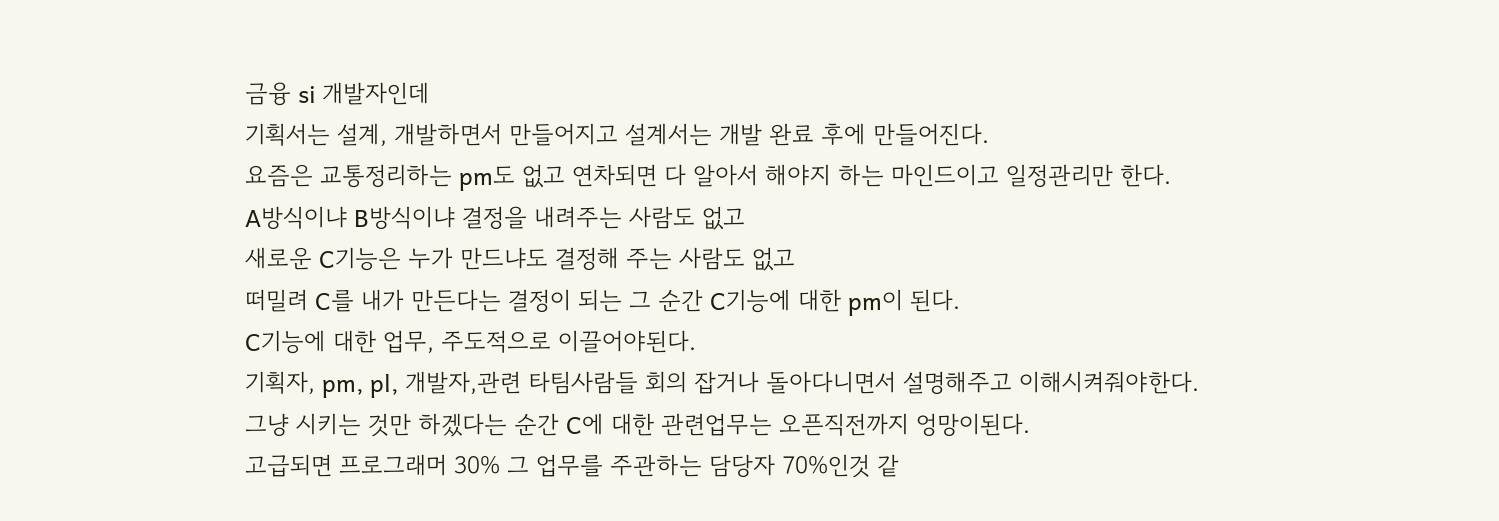금융 si 개발자인데
기획서는 설계, 개발하면서 만들어지고 설계서는 개발 완료 후에 만들어진다.
요즘은 교통정리하는 pm도 없고 연차되면 다 알아서 해야지 하는 마인드이고 일정관리만 한다.
A방식이냐 B방식이냐 결정을 내려주는 사람도 없고
새로운 C기능은 누가 만드냐도 결정해 주는 사람도 없고
떠밀려 C를 내가 만든다는 결정이 되는 그 순간 C기능에 대한 pm이 된다.
C기능에 대한 업무, 주도적으로 이끌어야된다.
기획자, pm, pl, 개발자,관련 타팀사람들 회의 잡거나 돌아다니면서 설명해주고 이해시켜줘야한다.
그냥 시키는 것만 하겠다는 순간 C에 대한 관련업무는 오픈직전까지 엉망이된다.
고급되면 프로그래머 30% 그 업무를 주관하는 담당자 70%인것 같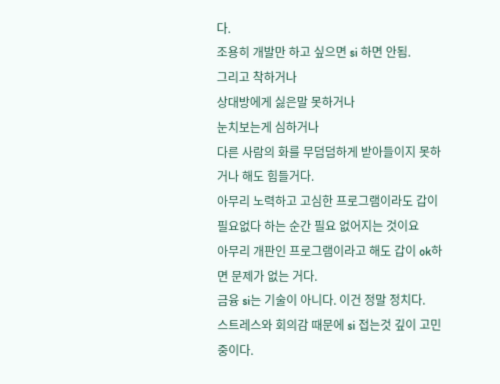다.
조용히 개발만 하고 싶으면 si 하면 안됨.
그리고 착하거나
상대방에게 싫은말 못하거나
눈치보는게 심하거나
다른 사람의 화를 무덤덤하게 받아들이지 못하거나 해도 힘들거다.
아무리 노력하고 고심한 프로그램이라도 갑이 필요없다 하는 순간 필요 없어지는 것이요
아무리 개판인 프로그램이라고 해도 갑이 ok하면 문제가 없는 거다.
금융 si는 기술이 아니다. 이건 정말 정치다.
스트레스와 회의감 때문에 si 접는것 깊이 고민중이다.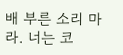배 부른 소리 마라. 너는 코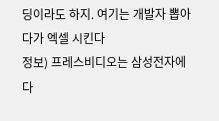딩이라도 하지. 여기는 개발자 뽑아다가 엑셀 시킨다
정보) 프레스비디오는 삼성전자에 다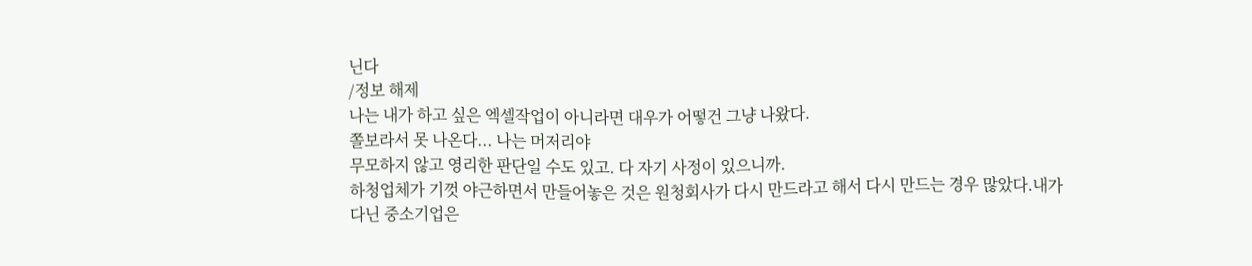닌다
/정보 해제
나는 내가 하고 싶은 엑셀작업이 아니라면 대우가 어떻건 그냥 나왔다.
쫄보라서 못 나온다... 나는 머저리야
무모하지 않고 영리한 판단일 수도 있고. 다 자기 사정이 있으니까.
하청업체가 기껏 야근하면서 만들어놓은 것은 원청회사가 다시 만드라고 해서 다시 만드는 경우 많았다.내가 다닌 중소기업은